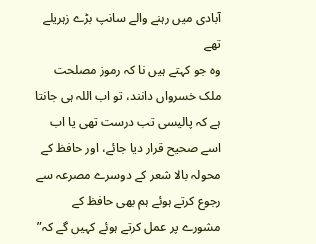آبادی میں رہنے والے سانپ بڑے زہریلے تھے
وہ جو کہتے ہیں نا کہ رموز مصلحت ملک خسرواں دانند، تو اب اللہ ہی جانتا ہے کہ پالیسی تب درست تھی یا اب اسے صحیح قرار دیا جائے، اور حافظ کے محولہ بالا شعر کے دوسرے مصرعہ سے رجوع کرتے ہوئے ہم بھی حافظ کے مشورے پر عمل کرتے ہوئے کہیں گے کہ”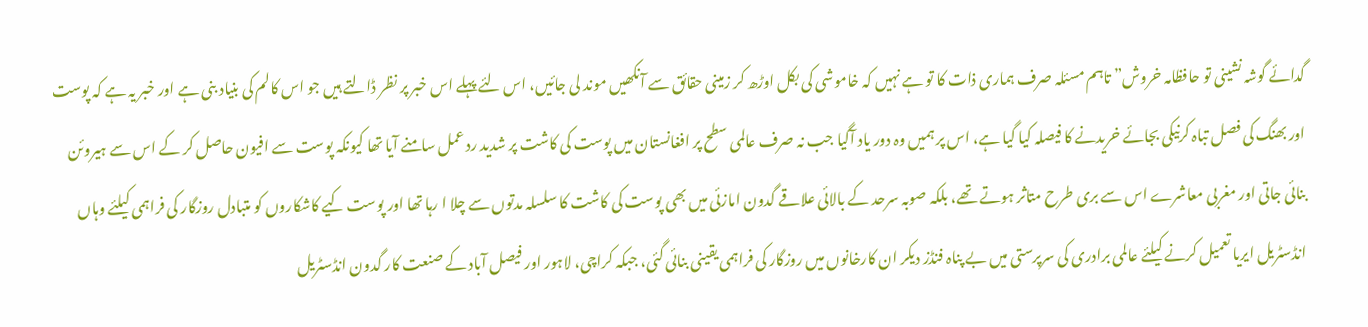گدائے گوشہ نشینی تو حافظامہ خروش” تاہم مسئلہ صرف ہماری ذات کا تو ہے نہیں کہ خاموشی کی بکل اوڑھ کر زمینی حقائق سے آنکھیں موند لی جائیں، اس لئے پہلے اس خبر پر نظر ڈالتے ہیں جو اس کالم کی بنیاد بنی ہے اور خبر یہ ہے کہ پوست اور بھنگ کی فصل تباہ کرنیکی بجائے خریدنے کا فیصلہ کیا گیا ہے، اس پر ہمیں وہ دور یاد آگیا جب نہ صرف عالمی سطح پر افغانستان میں پوست کی کاشت پر شدید رد عمل سامنے آیا تھا کیونکہ پوست سے افیون حاصل کر کے اس سے ہیروئن بنائی جاتی اور مغربی معاشرے اس سے بری طرح متاثر ہوتے تھے، بلکہ صوبہ سرحد کے بالائی علاقے گدون امازئی میں بھی پوست کی کاشت کا سلسلہ مدتوں سے چلا ا رہا تھا اور پوست کیے کاشکاروں کو متبادل روزگار کی فراہمی کیلئے وہاں انڈسٹریل ایریا تعمیل کرنے کیلئے عالمی برادری کی سرپرستی میں بے پناہ فنڈز دیکر ان کارخانوں میں روزگار کی فراہمی یقینی بنائی گئی، جبکہ کراچی، لاہور اور فیصل آباد کے صنعت کار گدون انڈسٹریل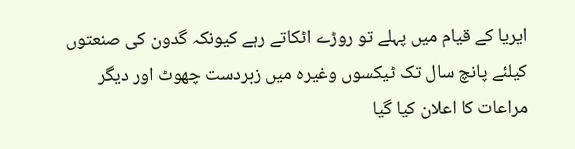ایریا کے قیام میں پہلے تو روڑے اٹکاتے رہے کیونکہ گدون کی صنعتوں کیلئے پانچ سال تک ٹیکسوں وغیرہ میں زبردست چھوٹ اور دیگر مراعات کا اعلان کیا گیا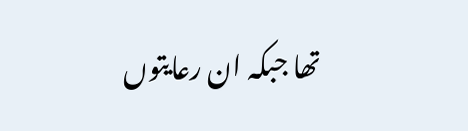تھا جبکہ ان رعایتوں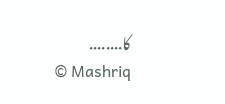کا........
© Mashriq